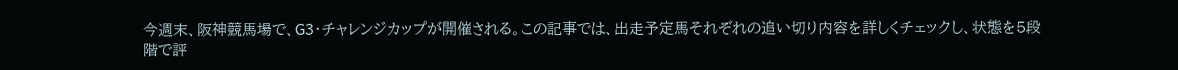今週末、阪神競馬場で、G3・チャレンジカップが開催される。この記事では、出走予定馬それぞれの追い切り内容を詳しくチェックし、状態を5段階で評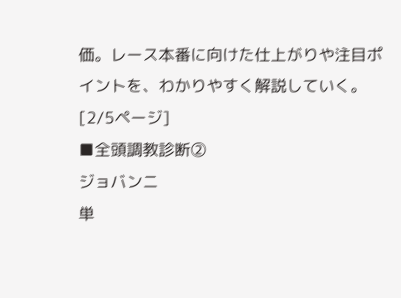価。レース本番に向けた仕上がりや注目ポイントを、わかりやすく解説していく。[2/5ページ]
■全頭調教診断②
ジョバンニ
単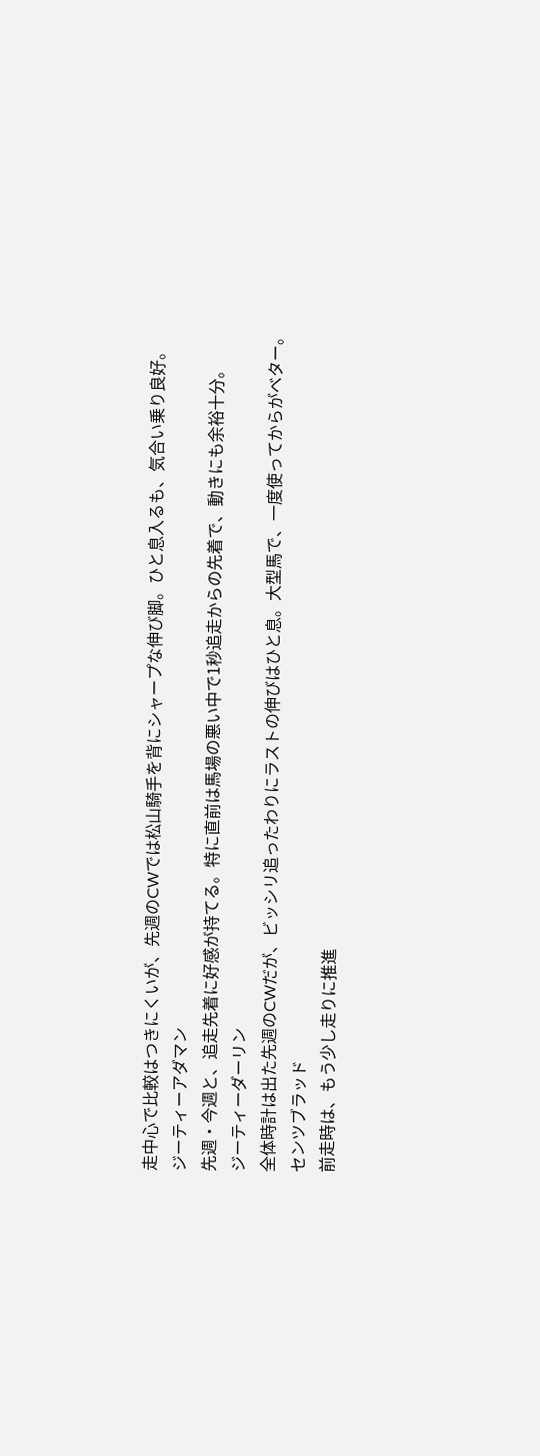走中心で比較はつきにくいが、先週のCWでは松山騎手を背にシャープな伸び脚。ひと息入るも、気合い乗り良好。
ジーティーアダマン
先週・今週と、追走先着に好感が持てる。特に直前は馬場の悪い中で1秒追走からの先着で、動きにも余裕十分。
ジーティーダーリン
全体時計は出た先週のCWだが、ビッシリ追ったわりにラストの伸びはひと息。大型馬で、一度使ってからがベター。
センツブラッド
前走時は、もう少し走りに推進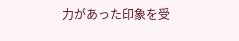力があった印象を受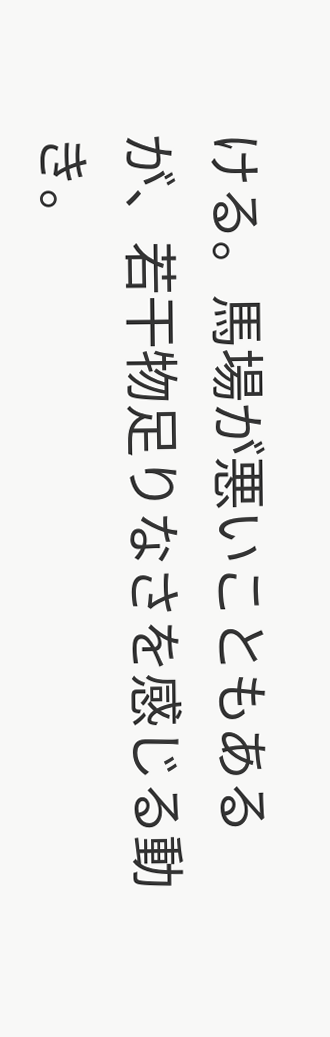ける。馬場が悪いこともあるが、若干物足りなさを感じる動き。